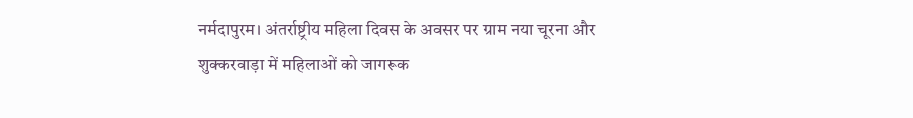नर्मदापुरम। अंतर्राष्ट्रीय महिला दिवस के अवसर पर ग्राम नया चूरना और शुक्करवाड़ा में महिलाओं को जागरूक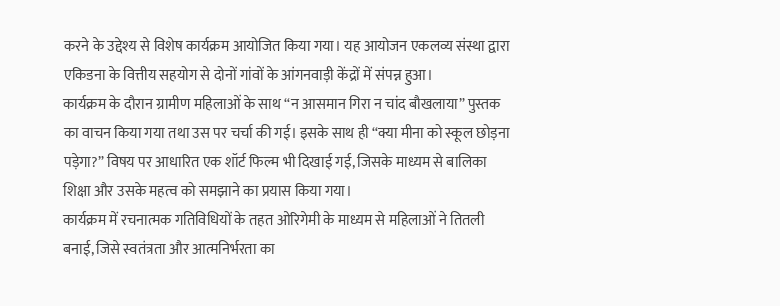करने के उद्देश्य से विशेष कार्यक्रम आयोजित किया गया। यह आयोजन एकलव्य संस्था द्वारा एकिडना के वित्तीय सहयोग से दोनों गांवों के आंगनवाड़ी केंद्रों में संपन्न हुआ।
कार्यक्रम के दौरान ग्रामीण महिलाओं के साथ “न आसमान गिरा न चांद बौखलाया” पुस्तक का वाचन किया गया तथा उस पर चर्चा की गई। इसके साथ ही “क्या मीना को स्कूल छोड़ना पड़ेगा?” विषय पर आधारित एक शॉर्ट फिल्म भी दिखाई गई, जिसके माध्यम से बालिका शिक्षा और उसके महत्व को समझाने का प्रयास किया गया।
कार्यक्रम में रचनात्मक गतिविधियों के तहत ओरिगेमी के माध्यम से महिलाओं ने तितली बनाई, जिसे स्वतंत्रता और आत्मनिर्भरता का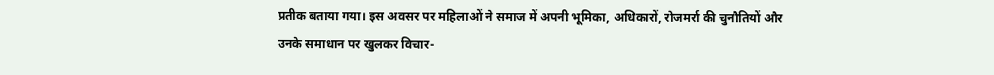प्रतीक बताया गया। इस अवसर पर महिलाओं ने समाज में अपनी भूमिका, अधिकारों, रोजमर्रा की चुनौतियों और उनके समाधान पर खुलकर विचार-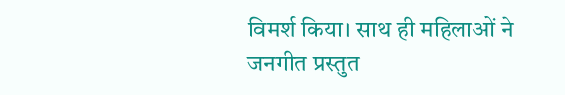विमर्श किया। साथ ही महिलाओं ने जनगीत प्रस्तुत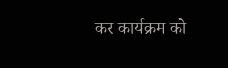कर कार्यक्रम को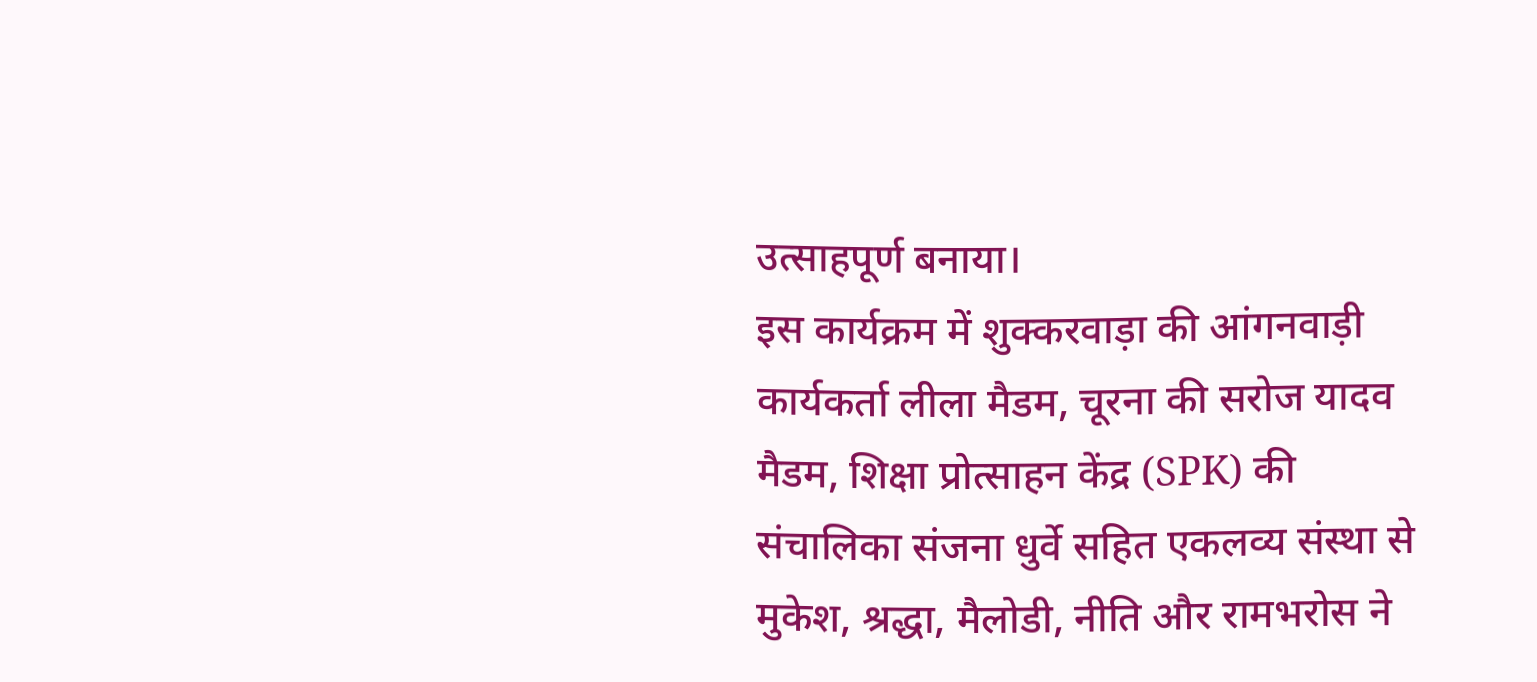उत्साहपूर्ण बनाया।
इस कार्यक्रम में शुक्करवाड़ा की आंगनवाड़ी कार्यकर्ता लीला मैडम, चूरना की सरोज यादव मैडम, शिक्षा प्रोत्साहन केंद्र (SPK) की संचालिका संजना धुर्वे सहित एकलव्य संस्था से मुकेश, श्रद्धा, मैलोडी, नीति और रामभरोस ने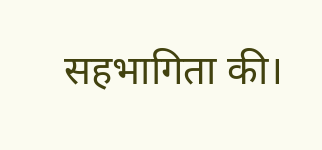सहभागिता की।